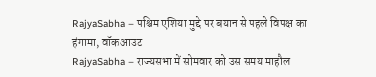RajyaSabha – पश्चिम एशिया मुद्दे पर बयान से पहले विपक्ष का हंगामा, वॉकआउट
RajyaSabha – राज्यसभा में सोमवार को उस समय माहौल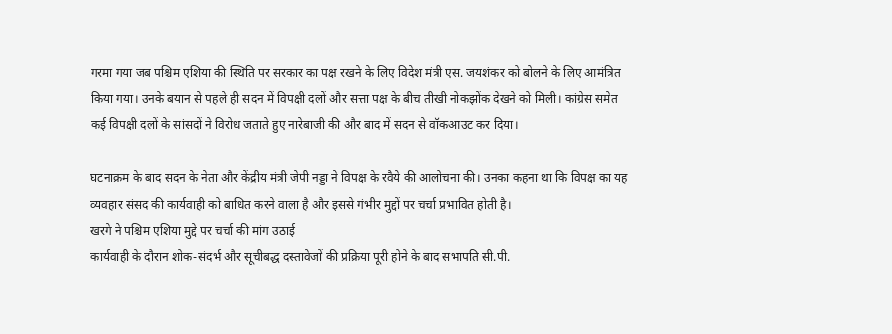गरमा गया जब पश्चिम एशिया की स्थिति पर सरकार का पक्ष रखने के लिए विदेश मंत्री एस. जयशंकर को बोलने के लिए आमंत्रित किया गया। उनके बयान से पहले ही सदन में विपक्षी दलों और सत्ता पक्ष के बीच तीखी नोकझोंक देखने को मिली। कांग्रेस समेत कई विपक्षी दलों के सांसदों ने विरोध जताते हुए नारेबाजी की और बाद में सदन से वॉकआउट कर दिया।

घटनाक्रम के बाद सदन के नेता और केंद्रीय मंत्री जेपी नड्डा ने विपक्ष के रवैये की आलोचना की। उनका कहना था कि विपक्ष का यह व्यवहार संसद की कार्यवाही को बाधित करने वाला है और इससे गंभीर मुद्दों पर चर्चा प्रभावित होती है।
खरगे ने पश्चिम एशिया मुद्दे पर चर्चा की मांग उठाई
कार्यवाही के दौरान शोक-संदर्भ और सूचीबद्ध दस्तावेजों की प्रक्रिया पूरी होने के बाद सभापति सी.पी.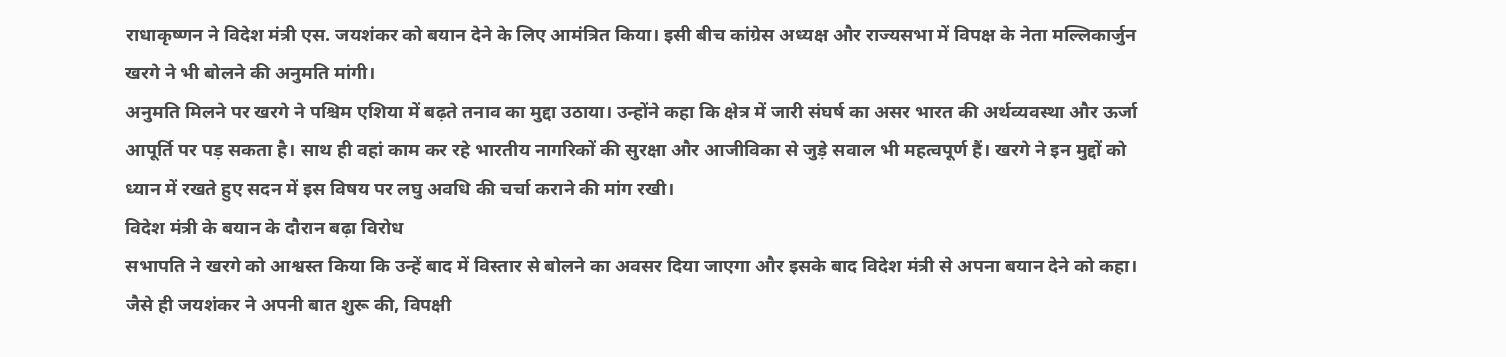राधाकृष्णन ने विदेश मंत्री एस. जयशंकर को बयान देने के लिए आमंत्रित किया। इसी बीच कांग्रेस अध्यक्ष और राज्यसभा में विपक्ष के नेता मल्लिकार्जुन खरगे ने भी बोलने की अनुमति मांगी।
अनुमति मिलने पर खरगे ने पश्चिम एशिया में बढ़ते तनाव का मुद्दा उठाया। उन्होंने कहा कि क्षेत्र में जारी संघर्ष का असर भारत की अर्थव्यवस्था और ऊर्जा आपूर्ति पर पड़ सकता है। साथ ही वहां काम कर रहे भारतीय नागरिकों की सुरक्षा और आजीविका से जुड़े सवाल भी महत्वपूर्ण हैं। खरगे ने इन मुद्दों को ध्यान में रखते हुए सदन में इस विषय पर लघु अवधि की चर्चा कराने की मांग रखी।
विदेश मंत्री के बयान के दौरान बढ़ा विरोध
सभापति ने खरगे को आश्वस्त किया कि उन्हें बाद में विस्तार से बोलने का अवसर दिया जाएगा और इसके बाद विदेश मंत्री से अपना बयान देने को कहा। जैसे ही जयशंकर ने अपनी बात शुरू की, विपक्षी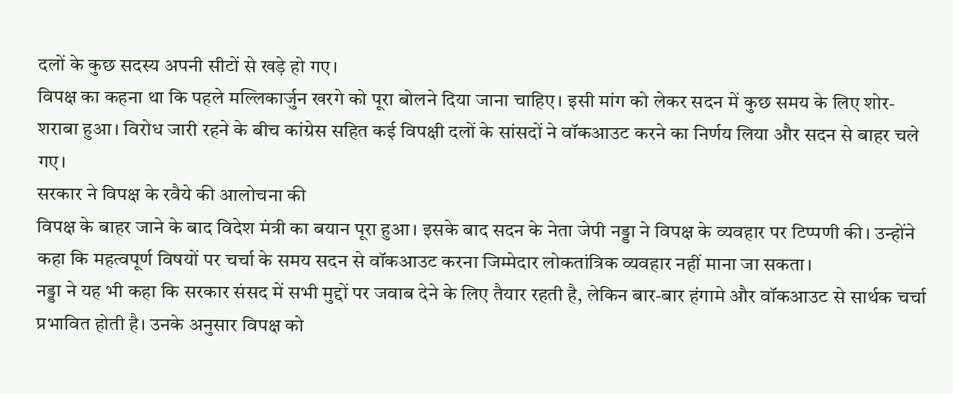दलों के कुछ सदस्य अपनी सीटों से खड़े हो गए।
विपक्ष का कहना था कि पहले मल्लिकार्जुन खरगे को पूरा बोलने दिया जाना चाहिए। इसी मांग को लेकर सदन में कुछ समय के लिए शोर-शराबा हुआ। विरोध जारी रहने के बीच कांग्रेस सहित कई विपक्षी दलों के सांसदों ने वॉकआउट करने का निर्णय लिया और सदन से बाहर चले गए।
सरकार ने विपक्ष के रवैये की आलोचना की
विपक्ष के बाहर जाने के बाद विदेश मंत्री का बयान पूरा हुआ। इसके बाद सदन के नेता जेपी नड्डा ने विपक्ष के व्यवहार पर टिप्पणी की। उन्होंने कहा कि महत्वपूर्ण विषयों पर चर्चा के समय सदन से वॉकआउट करना जिम्मेदार लोकतांत्रिक व्यवहार नहीं माना जा सकता।
नड्डा ने यह भी कहा कि सरकार संसद में सभी मुद्दों पर जवाब देने के लिए तैयार रहती है, लेकिन बार-बार हंगामे और वॉकआउट से सार्थक चर्चा प्रभावित होती है। उनके अनुसार विपक्ष को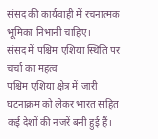संसद की कार्यवाही में रचनात्मक भूमिका निभानी चाहिए।
संसद में पश्चिम एशिया स्थिति पर चर्चा का महत्व
पश्चिम एशिया क्षेत्र में जारी घटनाक्रम को लेकर भारत सहित कई देशों की नजरें बनी हुई हैं।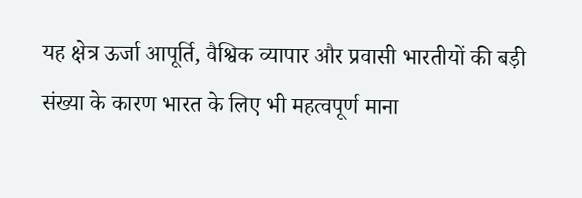यह क्षेत्र ऊर्जा आपूर्ति, वैश्विक व्यापार और प्रवासी भारतीयों की बड़ी संख्या के कारण भारत के लिए भी महत्वपूर्ण माना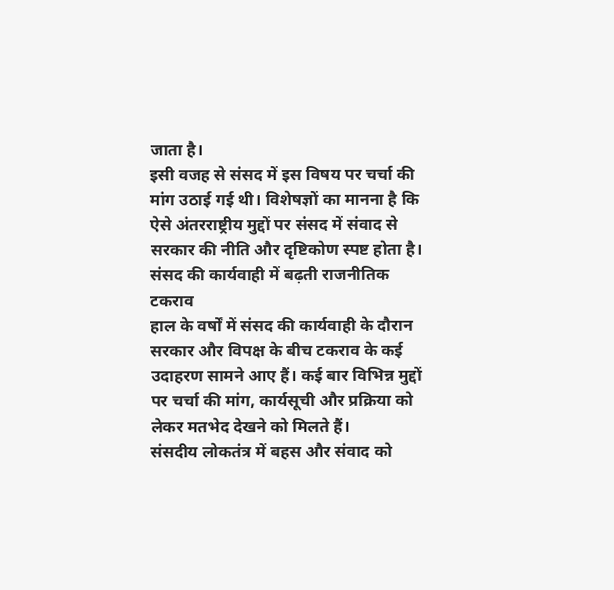जाता है।
इसी वजह से संसद में इस विषय पर चर्चा की मांग उठाई गई थी। विशेषज्ञों का मानना है कि ऐसे अंतरराष्ट्रीय मुद्दों पर संसद में संवाद से सरकार की नीति और दृष्टिकोण स्पष्ट होता है।
संसद की कार्यवाही में बढ़ती राजनीतिक टकराव
हाल के वर्षों में संसद की कार्यवाही के दौरान सरकार और विपक्ष के बीच टकराव के कई उदाहरण सामने आए हैं। कई बार विभिन्न मुद्दों पर चर्चा की मांग, कार्यसूची और प्रक्रिया को लेकर मतभेद देखने को मिलते हैं।
संसदीय लोकतंत्र में बहस और संवाद को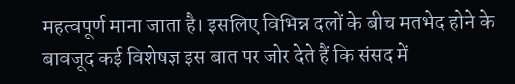महत्वपूर्ण माना जाता है। इसलिए विभिन्न दलों के बीच मतभेद होने के बावजूद कई विशेषज्ञ इस बात पर जोर देते हैं कि संसद में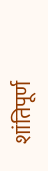शांतिपूर्ण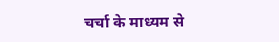चर्चा के माध्यम से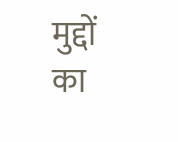मुद्दों का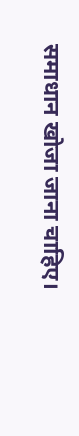समाधान खोजा जाना चाहिए।